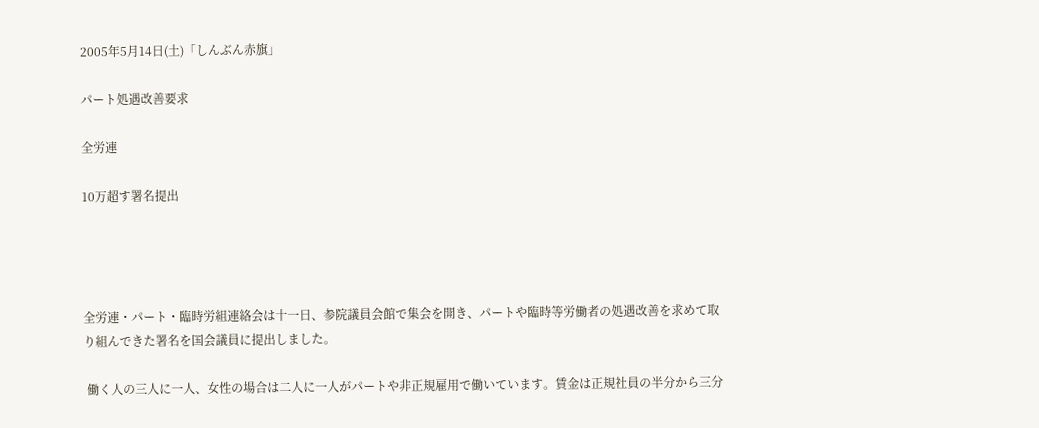2005年5月14日(土)「しんぶん赤旗」

パート処遇改善要求

全労連

10万超す署名提出




全労連・パート・臨時労組連絡会は十一日、参院議員会館で集会を開き、パートや臨時等労働者の処遇改善を求めて取り組んできた署名を国会議員に提出しました。

 働く人の三人に一人、女性の場合は二人に一人がパートや非正規雇用で働いています。賃金は正規社員の半分から三分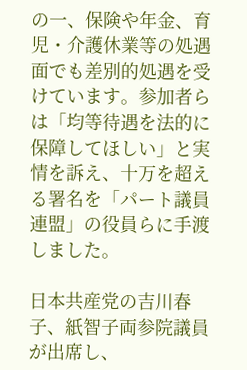の一、保険や年金、育児・介護休業等の処遇面でも差別的処遇を受けています。参加者らは「均等待遇を法的に保障してほしい」と実情を訴え、十万を超える署名を「パート議員連盟」の役員らに手渡しました。

日本共産党の吉川春子、紙智子両参院議員が出席し、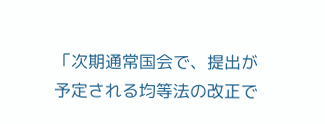「次期通常国会で、提出が予定される均等法の改正で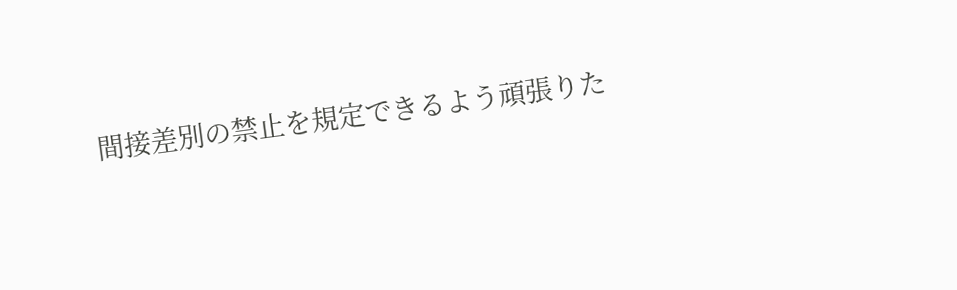間接差別の禁止を規定できるよう頑張りた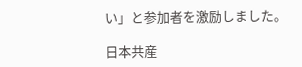い」と参加者を激励しました。

日本共産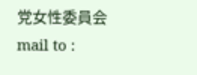党女性委員会 mail to :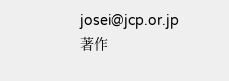josei@jcp.or.jp
著作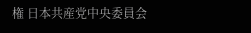権 日本共産党中央委員会